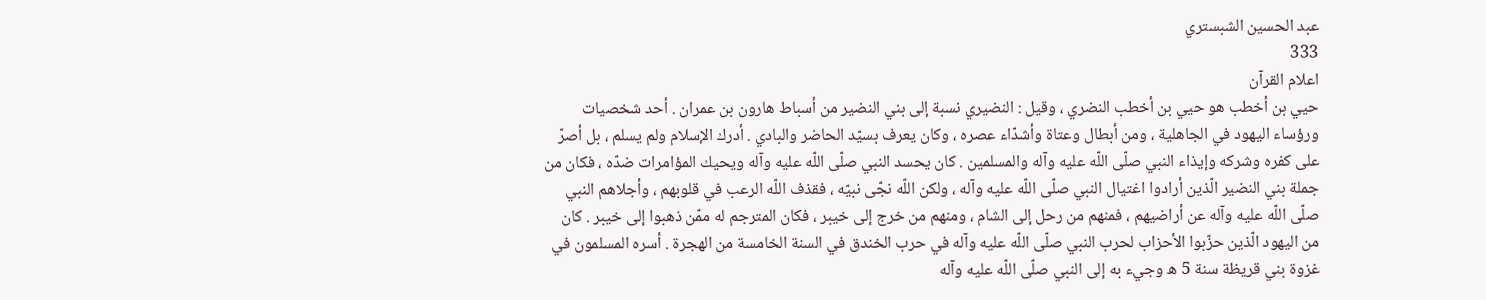عبد الحسين الشبستري
333
اعلام القرآن
حيي بن أخطب هو حيي بن أخطب النضري ، وقيل : النضيري نسبة إلى بني النضير من أسباط هارون بن عمران . أحد شخصيات ورؤساء اليهود في الجاهلية ، ومن أبطال وعتاة وأشدّاء عصره ، وكان يعرف بسيّد الحاضر والبادي . أدرك الإسلام ولم يسلم ، بل أصرّ على كفره وشركه وإيذاء النبي صلّى اللّه عليه وآله والمسلمين . كان يحسد النبي صلّى اللّه عليه وآله ويحيك المؤامرات ضدّه ، فكان من جملة بني النضير الّذين أرادوا اغتيال النبي صلّى اللّه عليه وآله ، ولكن اللّه نجّى نبيّه ، فقذف اللّه الرعب في قلوبهم ، وأجلاهم النبي صلّى اللّه عليه وآله عن أراضيهم ، فمنهم من رحل إلى الشام ، ومنهم من خرج إلى خيبر ، فكان المترجم له ممّن ذهبوا إلى خيبر . كان من اليهود الّذين حزّبوا الأحزاب لحرب النبي صلّى اللّه عليه وآله في حرب الخندق في السنة الخامسة من الهجرة . أسره المسلمون في غزوة بني قريظة سنة 5 ه وجيء به إلى النبي صلّى اللّه عليه وآله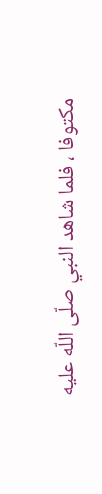مكتوفا ، فلما شاهد النبي صلّى اللّه عليه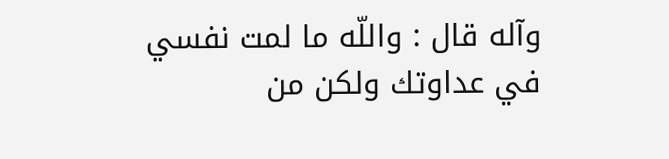وآله قال : واللّه ما لمت نفسي في عداوتك ولكن من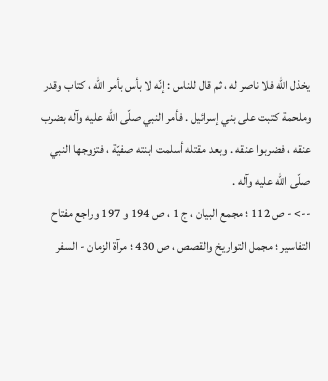يخذل اللّه فلا ناصر له ، ثم قال للناس : إنّه لا بأس بأمر اللّه ، كتاب وقدر وملحمة كتبت على بني إسرائيل . فأمر النبي صلّى اللّه عليه وآله بضرب عنقه ، فضربوا عنقه . وبعد مقتله أسلمت ابنته صفيّة ، فتزوجها النبي صلّى اللّه عليه وآله .
--> - ص 112 ؛ مجمع البيان ، ج 1 ، ص 194 و 197 وراجع مفتاح التفاسير ؛ مجمل التواريخ والقصص ، ص 430 ؛ مرآة الزمان - السفر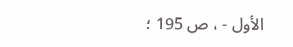الأول - ، ص 195 ؛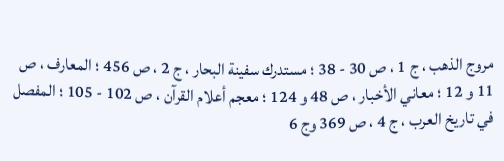مروج الذهب ، ج 1 ، ص 30 - 38 ؛ مستدرك سفينة البحار ، ج 2 ، ص 456 ؛ المعارف ، ص 11 و 12 ؛ معاني الأخبار ، ص 48 و 124 ؛ معجم أعلام القرآن ، ص 102 - 105 ؛ المفصل في تاريخ العرب ، ج 4 ، ص 369 وج 6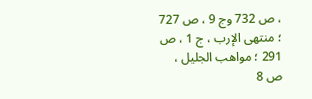، ص 732 وج 9 ، ص 727 ؛ منتهى الإرب ، ج 1 ، ص 291 ؛ مواهب الجليل ، ص 8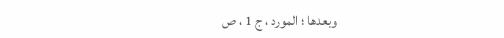وبعدها ؛ المورد ، ج 1 ، ص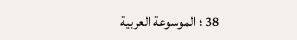38 ؛ الموسوعة العربية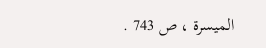الميسرة ، ص 743 .